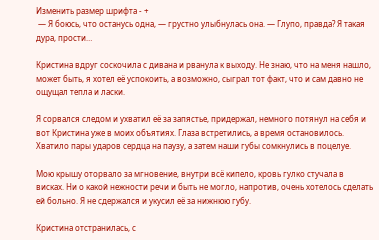Изменить размер шрифта - +
 — Я боюсь, что останусь одна, — грустно улыбнулась она. — Глупо, правда? Я такая дура, прости…

Кристина вдруг соскочила с дивана и рванула к выходу. Не знаю, что на меня нашло, может быть, я хотел её успокоить, а возможно, сыграл тот факт, что и сам давно не ощущал тепла и ласки.

Я сорвался следом и ухватил её за запястье, придержал, немного потянул на себя и вот Кристина уже в моих объятиях. Глаза встретились, а время остановилось. Хватило пары ударов сердца на паузу, а затем наши губы сомкнулись в поцелуе.

Мою крышу оторвало за мгновение, внутри всё кипело, кровь гулко стучала в висках. Ни о какой нежности речи и быть не могло, напротив, очень хотелось сделать ей больно. Я не сдержался и укусил её за нижнюю губу.

Кристина отстранилась, с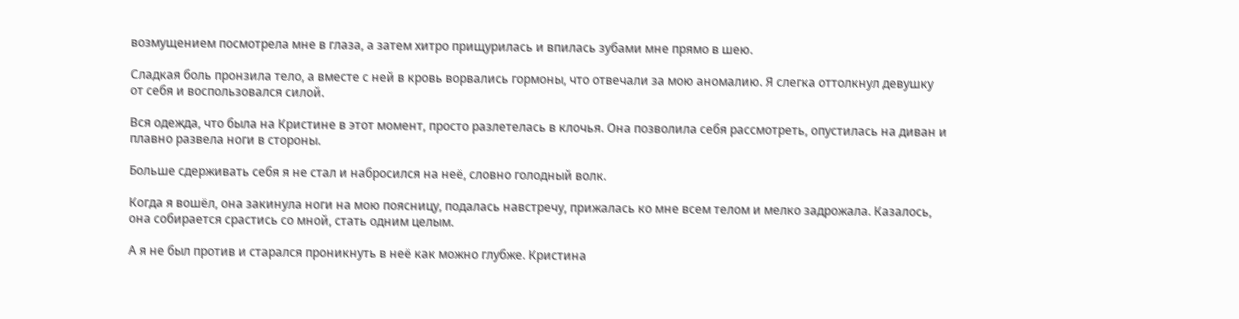возмущением посмотрела мне в глаза, а затем хитро прищурилась и впилась зубами мне прямо в шею.

Сладкая боль пронзила тело, а вместе с ней в кровь ворвались гормоны, что отвечали за мою аномалию. Я слегка оттолкнул девушку от себя и воспользовался силой.

Вся одежда, что была на Кристине в этот момент, просто разлетелась в клочья. Она позволила себя рассмотреть, опустилась на диван и плавно развела ноги в стороны.

Больше сдерживать себя я не стал и набросился на неё, словно голодный волк.

Когда я вошёл, она закинула ноги на мою поясницу, подалась навстречу, прижалась ко мне всем телом и мелко задрожала. Казалось, она собирается срастись со мной, стать одним целым.

А я не был против и старался проникнуть в неё как можно глубже. Кристина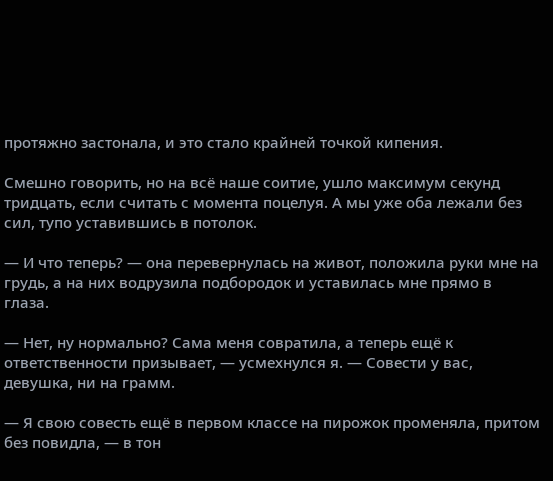протяжно застонала, и это стало крайней точкой кипения.

Смешно говорить, но на всё наше соитие, ушло максимум секунд тридцать, если считать с момента поцелуя. А мы уже оба лежали без сил, тупо уставившись в потолок.

— И что теперь? — она перевернулась на живот, положила руки мне на грудь, а на них водрузила подбородок и уставилась мне прямо в глаза.

— Нет, ну нормально? Сама меня совратила, а теперь ещё к ответственности призывает, — усмехнулся я. — Совести у вас, девушка, ни на грамм.

— Я свою совесть ещё в первом классе на пирожок променяла, притом без повидла, — в тон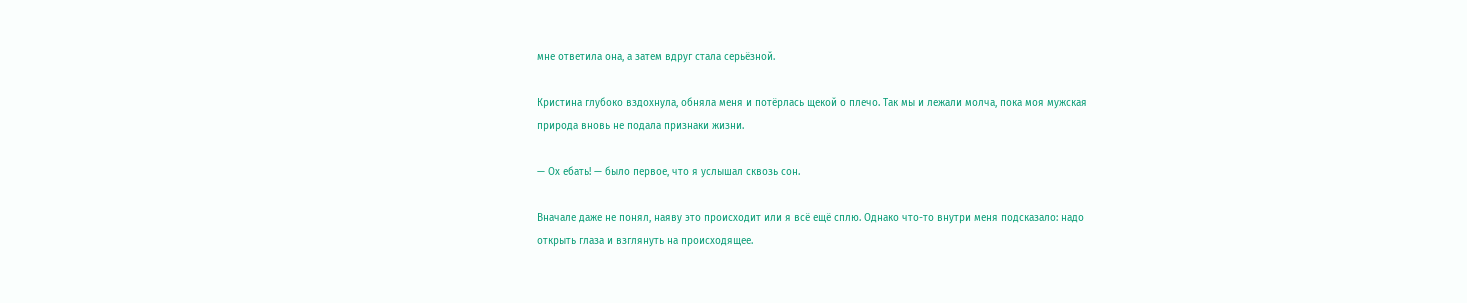мне ответила она, а затем вдруг стала серьёзной.

Кристина глубоко вздохнула, обняла меня и потёрлась щекой о плечо. Так мы и лежали молча, пока моя мужская природа вновь не подала признаки жизни.

— Ох ебать! — было первое, что я услышал сквозь сон.

Вначале даже не понял, наяву это происходит или я всё ещё сплю. Однако что-то внутри меня подсказало: надо открыть глаза и взглянуть на происходящее.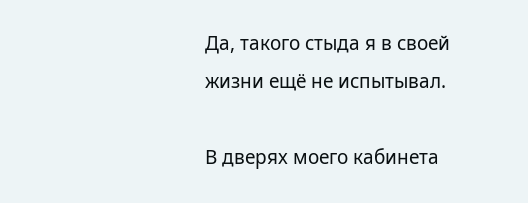Да, такого стыда я в своей жизни ещё не испытывал.

В дверях моего кабинета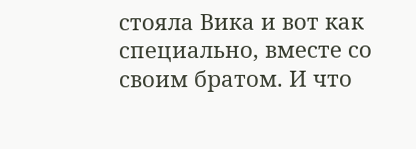стояла Вика и вот как специально, вместе со своим братом. И что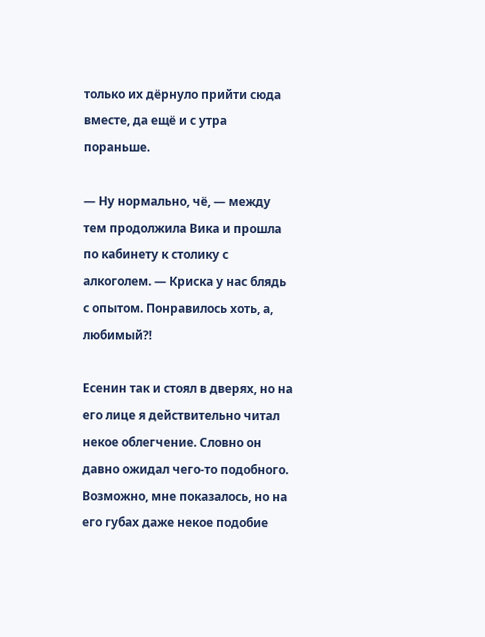только их дёрнуло прийти сюда вместе, да ещё и с утра пораньше.

— Ну нормально, чё, — между тем продолжила Вика и прошла по кабинету к столику с алкоголем. — Криска у нас блядь с опытом. Понравилось хоть, а, любимый⁈

Есенин так и стоял в дверях, но на его лице я действительно читал некое облегчение. Словно он давно ожидал чего-то подобного. Возможно, мне показалось, но на его губах даже некое подобие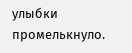улыбки промелькнуло.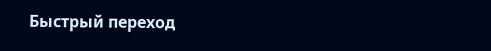Быстрый переход